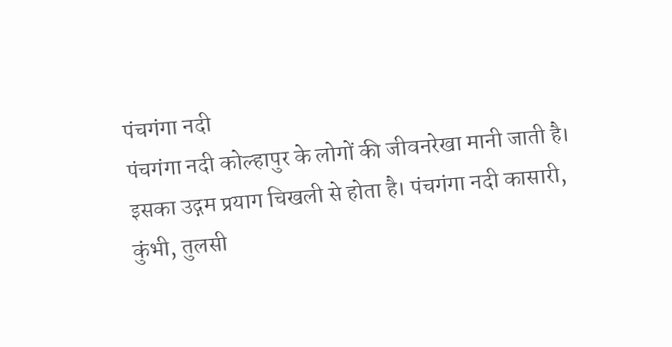पंचगंगा नदी
पंचगंगा नदी कोल्हापुर के लोगों की जीवनरेखा मानी जाती है। इसका उद्गम प्रयाग चिखली से होता है। पंचगंगा नदी कासारी, कुंभी, तुलसी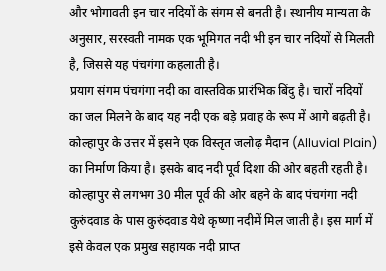और भोगावती इन चार नदियों के संगम से बनती है। स्थानीय मान्यता के अनुसार, सरस्वती नामक एक भूमिगत नदी भी इन चार नदियों से मिलती है, जिससे यह पंचगंगा कहलाती है।
प्रयाग संगम पंचगंगा नदी का वास्तविक प्रारंभिक बिंदु है। चारों नदियों का जल मिलने के बाद यह नदी एक बड़े प्रवाह के रूप में आगे बढ़ती है। कोल्हापुर के उत्तर में इसने एक विस्तृत जलोढ़ मैदान (Alluvial Plain) का निर्माण किया है। इसके बाद नदी पूर्व दिशा की ओर बहती रहती है।
कोल्हापुर से लगभग 30 मील पूर्व की ओर बहने के बाद पंचगंगा नदी कुरुंदवाड के पास कुरुंदवाड येथे कृष्णा नदीमें मिल जाती है। इस मार्ग में इसे केवल एक प्रमुख सहायक नदी प्राप्त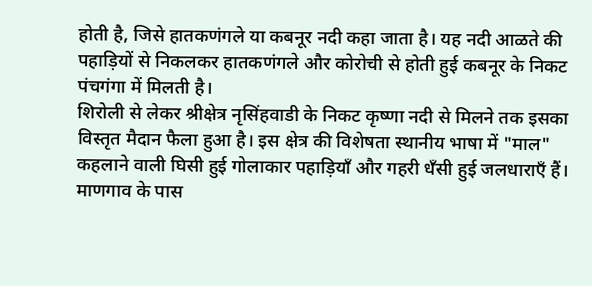होती है, जिसे हातकणंगले या कबनूर नदी कहा जाता है। यह नदी आळते की पहाड़ियों से निकलकर हातकणंगले और कोरोची से होती हुई कबनूर के निकट पंचगंगा में मिलती है।
शिरोली से लेकर श्रीक्षेत्र नृसिंहवाडी के निकट कृष्णा नदी से मिलने तक इसका विस्तृत मैदान फैला हुआ है। इस क्षेत्र की विशेषता स्थानीय भाषा में "माल" कहलाने वाली घिसी हुई गोलाकार पहाड़ियाँ और गहरी धँसी हुई जलधाराएँ हैं।
माणगाव के पास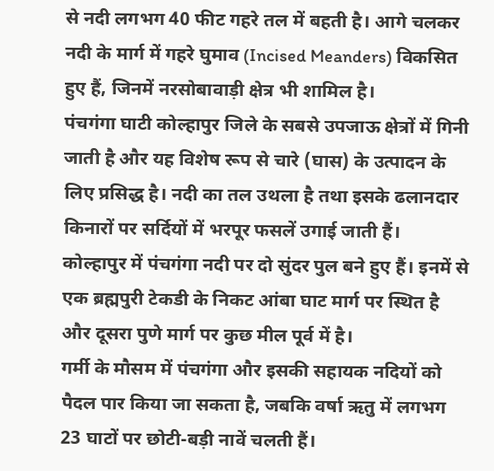से नदी लगभग 40 फीट गहरे तल में बहती है। आगे चलकर नदी के मार्ग में गहरे घुमाव (Incised Meanders) विकसित हुए हैं, जिनमें नरसोबावाड़ी क्षेत्र भी शामिल है।
पंचगंगा घाटी कोल्हापुर जिले के सबसे उपजाऊ क्षेत्रों में गिनी जाती है और यह विशेष रूप से चारे (घास) के उत्पादन के लिए प्रसिद्ध है। नदी का तल उथला है तथा इसके ढलानदार किनारों पर सर्दियों में भरपूर फसलें उगाई जाती हैं।
कोल्हापुर में पंचगंगा नदी पर दो सुंदर पुल बने हुए हैं। इनमें से एक ब्रह्मपुरी टेकडी के निकट आंबा घाट मार्ग पर स्थित है और दूसरा पुणे मार्ग पर कुछ मील पूर्व में है।
गर्मी के मौसम में पंचगंगा और इसकी सहायक नदियों को पैदल पार किया जा सकता है, जबकि वर्षा ऋतु में लगभग 23 घाटों पर छोटी-बड़ी नावें चलती हैं।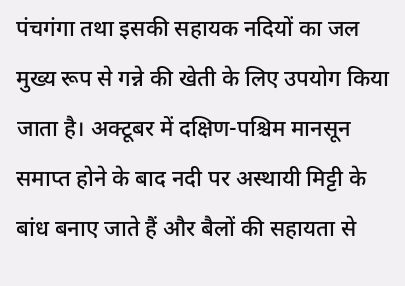पंचगंगा तथा इसकी सहायक नदियों का जल मुख्य रूप से गन्ने की खेती के लिए उपयोग किया जाता है। अक्टूबर में दक्षिण-पश्चिम मानसून समाप्त होने के बाद नदी पर अस्थायी मिट्टी के बांध बनाए जाते हैं और बैलों की सहायता से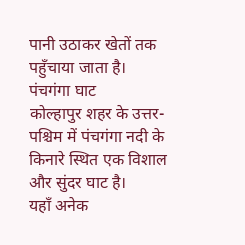पानी उठाकर खेतों तक पहुँचाया जाता है।
पंचगंगा घाट
कोल्हापुर शहर के उत्तर-पश्चिम में पंचगंगा नदी के किनारे स्थित एक विशाल और सुंदर घाट है।
यहाँ अनेक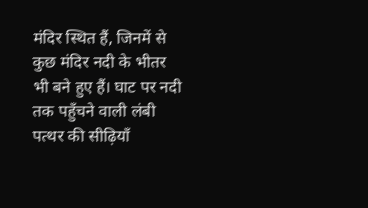मंदिर स्थित हैं, जिनमें से कुछ मंदिर नदी के भीतर भी बने हुए हैं। घाट पर नदी तक पहुँचने वाली लंबी पत्थर की सीढ़ियाँ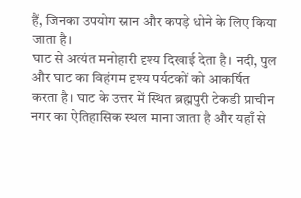हैं, जिनका उपयोग स्नान और कपड़े धोने के लिए किया जाता है।
घाट से अत्यंत मनोहारी दृश्य दिखाई देता है। नदी, पुल और घाट का विहंगम दृश्य पर्यटकों को आकर्षित करता है। घाट के उत्तर में स्थित ब्रह्मपुरी टेकडी प्राचीन नगर का ऐतिहासिक स्थल माना जाता है और यहाँ से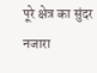पूरे क्षेत्र का सुंदर नजारा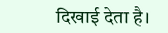दिखाई देता है।